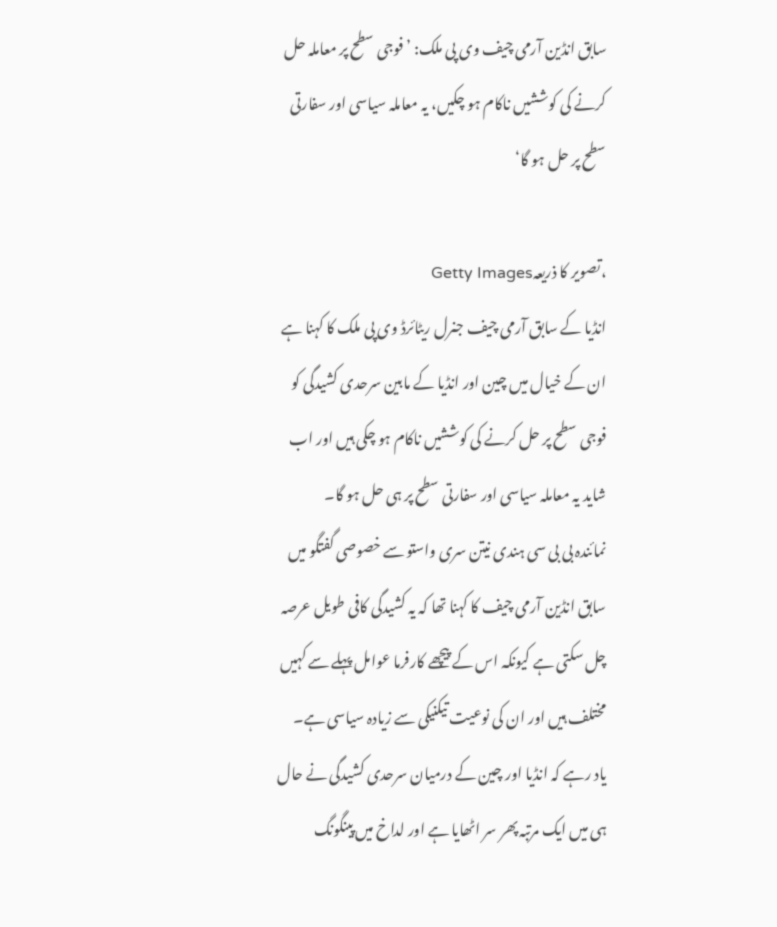سابق انڈین آرمی چیف وی پی ملک: ’فوجی سطح پر معاملہ حل کرنے کی کوششیں ناکام ہو چکیں، یہ معاملہ سیاسی اور سفارتی سطح پر حل ہو گا‘

،تصویر کا ذریعہGetty Images
انڈیا کے سابق آرمی چیف جنرل ریٹائرڈ وی پی ملک کا کہنا ہے ان کے خیال میں چین اور انڈیا کے مابین سرحدی کشیدگی کو فوجی سطح پر حل کرنے کی کوششیں ناکام ہو چکی ہیں اور اب شاید یہ معاملہ سیاسی اور سفارتی سطح پر ہی حل ہو گا۔
نمائندہ بی بی سی ہندی نیتن سری واستو سے خصوصی گفتگو میں سابق انڈین آرمی چیف کا کہنا تھا کہ یہ کشیدگی کافی طویل عرصہ چل سکتی ہے کیونکہ اس کے پیچھے کارفرما عوامل پہلے سے کہیں مختلف ہیں اور ان کی نوعیت تیکنیکی سے زیادہ سیاسی ہے۔
یاد رہے کہ انڈیا اور چین کے درمیان سرحدی کشیدگی نے حال ہی میں ایک مرتبہ پھر سر اٹھایا ہے اور لداخ میں پینگونگ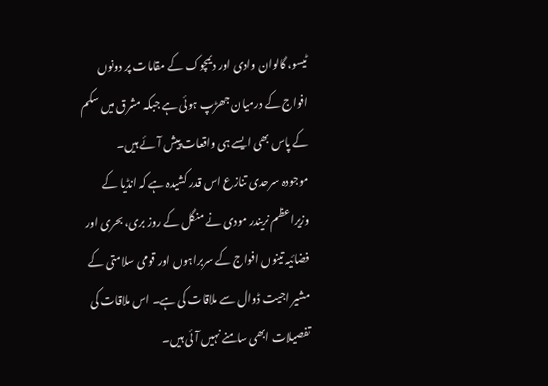ٹیسو، گالوان وادی اور دیمچوک کے مقامات پر دونوں افواج کے درمیان جھڑپ ہوئی ہے جبکہ مشرق میں سکم کے پاس بھی ایسے ہی واقعات پیش آئے ہیں۔
موجودہ سرحدی تنازع اس قدر کشیدہ ہے کہ انڈیا کے وزیراعظم نریندر مودی نے منگل کے روز بری، بحری اور فضائیہ تینوں افواج کے سربراہوں اور قومی سلامتی کے مشیر اجیت ڈوال سے ملاقات کی ہے۔ اس ملاقات کی تفصیلات ابھی سامنے نہیں آئی ہیں۔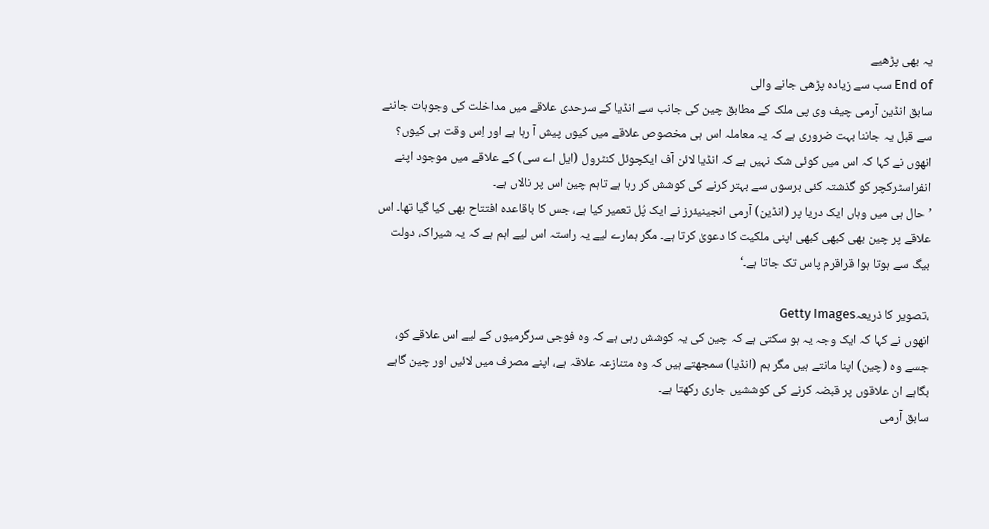یہ بھی پڑھیے
End of سب سے زیادہ پڑھی جانے والی
سابق انڈین آرمی چیف وی پی ملک کے مطابق چین کی جانب سے انڈیا کے سرحدی علاقے میں مداخلت کی وجوہات جاننے سے قبل یہ جاننا بہت ضروری ہے کہ یہ معاملہ اس ہی مخصوص علاقے میں کیوں پیش آ رہا ہے اور اِس وقت ہی کیوں؟
انھوں نے کہا کہ اس میں کوئی شک نہیں ہے کہ انڈیا لائن آف ایکچوئل کنٹرول (ایل اے سی) کے علاقے میں موجود اپنے انفراسٹرکچر کو گذشتہ کئی برسوں سے بہتر کرنے کی کوشش کر رہا ہے تاہم چین اس پر نالاں ہے۔
’حال ہی میں وہاں ایک دریا پر (انڈین) آرمی انجینیئرز نے ایک پُل تعمیر کیا ہے، جس کا باقاعدہ افتتاح بھی کیا گیا تھا۔ اس علاقے پر چین بھی کبھی کبھی اپنی ملکیت کا دعویٰ کرتا ہے۔ مگر ہمارے لیے یہ راستہ اس لیے اہم ہے کہ یہ شیراک، دولت بیگ سے ہوتا ہوا قراقرم پاس تک جاتا ہے۔‘

،تصویر کا ذریعہGetty Images
انھوں نے کہا کہ ایک وجہ یہ ہو سکتی ہے کہ چین کی یہ کوشش رہی ہے کہ وہ فوجی سرگرمیوں کے لیے اس علاقے کو، جسے وہ (چین) اپنا مانتے ہیں مگر ہم (انڈیا) سمجھتے ہیں کہ وہ متنازعہ علاقہ ہے، اپنے مصرف میں لائیں اور چین گاہے بگاہے ان علاقوں پر قبضہ کرنے کی کوششیں جاری رکھتا ہے۔
سابق آرمی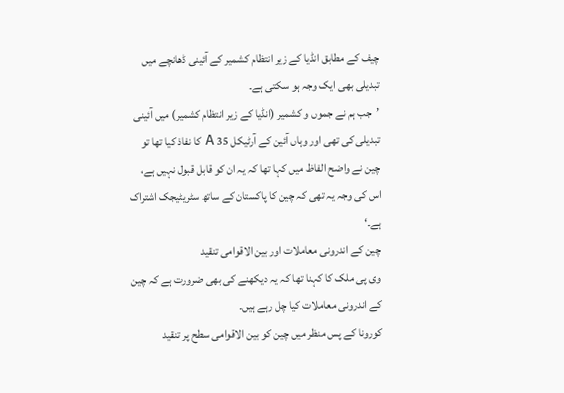چیف کے مطابق انڈیا کے زیر انتظام کشمیر کے آئینی ڈھانچے میں تبدیلی بھی ایک وجہ ہو سکتی ہے۔
’جب ہم نے جموں و کشمیر (انڈیا کے زیر انتظام کشمیر) میں آئینی تبدیلی کی تھی اور وہاں آئین کے آرٹیکل 35 A کا نفاذ کیا تھا تو چین نے واضح الفاظ میں کہا تھا کہ یہ ان کو قابل قبول نہیں ہے، اس کی وجہ یہ تھی کہ چین کا پاکستان کے ساتھ سٹریٹیجک اشتراک ہے۔‘
چین کے اندرونی معاملات اور بین الاقوامی تنقید
وی پی ملک کا کہنا تھا کہ یہ دیکھنے کی بھی ضرورت ہے کہ چین کے اندرونی معاملات کیا چل رہے ہیں۔
کورونا کے پس منظر میں چین کو بین الاقوامی سطح پر تنقید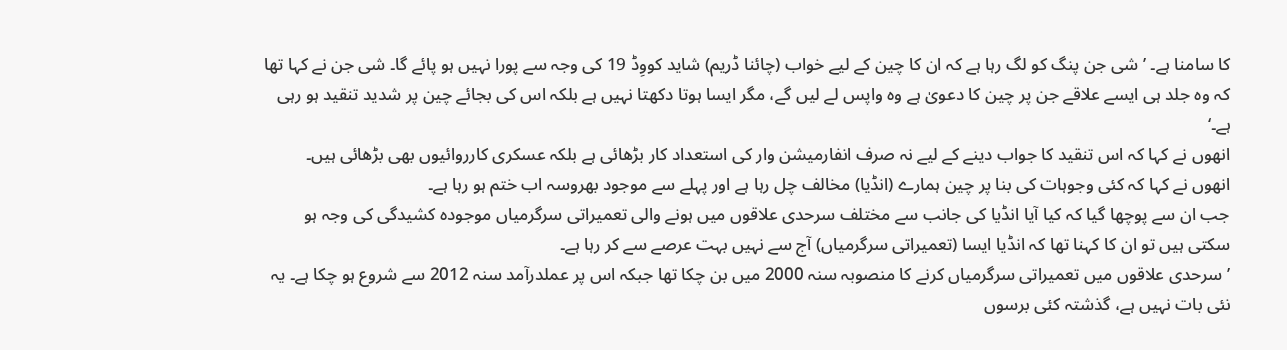کا سامنا ہے۔ ’شی جن پنگ کو لگ رہا ہے کہ ان کا چین کے لیے خواب (چائنا ڈریم) شاید کووِڈ 19 کی وجہ سے پورا نہیں ہو پائے گا۔ شی جن نے کہا تھا کہ وہ جلد ہی ایسے علاقے جن پر چین کا دعویٰ ہے وہ واپس لے لیں گے، مگر ایسا ہوتا دکھتا نہیں ہے بلکہ اس کی بجائے چین پر شدید تنقید ہو رہی ہے۔‘
انھوں نے کہا کہ اس تنقید کا جواب دینے کے لیے نہ صرف انفارمیشن وار کی استعداد کار بڑھائی ہے بلکہ عسکری کارروائیوں بھی بڑھائی ہیں۔
انھوں نے کہا کہ کئی وجوہات کی بنا پر چین ہمارے (انڈیا) مخالف چل رہا ہے اور پہلے سے موجود بھروسہ اب ختم ہو رہا ہے۔
جب ان سے پوچھا گیا کہ کیا آیا انڈیا کی جانب سے مختلف سرحدی علاقوں میں ہونے والی تعمیراتی سرگرمیاں موجودہ کشیدگی کی وجہ ہو سکتی ہیں تو ان کا کہنا تھا کہ انڈیا ایسا (تعمیراتی سرگرمیاں) آج سے نہیں بہت عرصے سے کر رہا ہے۔
’سرحدی علاقوں میں تعمیراتی سرگرمیاں کرنے کا منصوبہ سنہ 2000 میں بن چکا تھا جبکہ اس پر عملدرآمد سنہ 2012 سے شروع ہو چکا ہے۔ یہ نئی بات نہیں ہے، گذشتہ کئی برسوں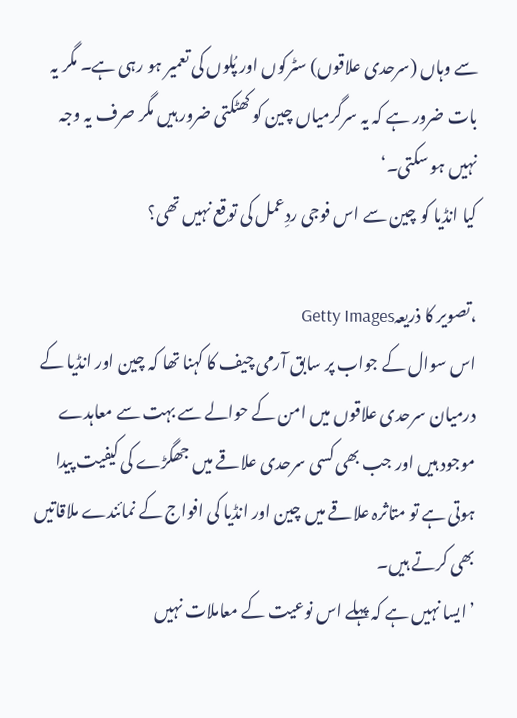سے وہاں (سرحدی علاقوں) سٹرکوں اور پُلوں کی تعمیر ہو رہی ہے۔ مگر یہ بات ضرور ہے کہ یہ سرگرمیاں چین کو کھٹکتی ضرور ہیں مگر صرف یہ وجہ نہیں ہو سکتی۔‘
کیا انڈیا کو چین سے اس فوجی ردِعمل کی توقع نہیں تھی؟

،تصویر کا ذریعہGetty Images
اس سوال کے جواب پر سابق آرمی چیف کا کہنا تھا کہ چین اور انڈیا کے درمیان سرحدی علاقوں میں امن کے حوالے سے بہت سے معاہدے موجود ہیں اور جب بھی کسی سرحدی علاقے میں جھگڑے کی کیفیت پیدا ہوتی ہے تو متاثرہ علاقے میں چین اور انڈیا کی افواج کے نمائندے ملاقاتیں بھی کرتے ہیں۔
’ایسا نہیں ہے کہ پہلے اس نوعیت کے معاملات نہیں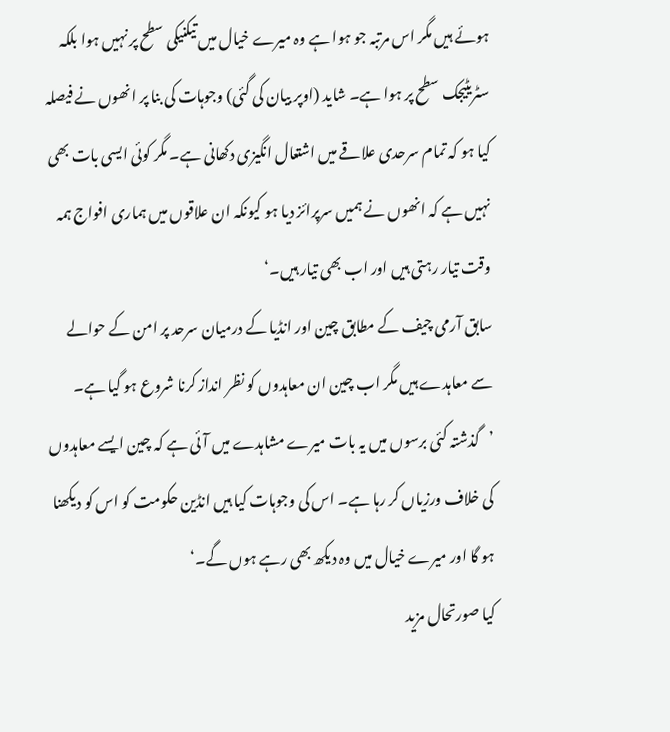ہوئے ہیں مگر اس مرتبہ جو ہوا ہے وہ میرے خیال میں تیکنیکی سطح پر نہیں ہوا بلکہ سٹریٹیجک سطح پر ہوا ہے۔ شاید (اوپر بیان کی گئی) وجوہات کی بنا پر انھوں نے فیصلہ کیا ہو کہ تمام سرحدی علاقے میں اشتعال انگیزی دکھانی ہے۔ مگر کوئی ایسی بات بھی نہیں ہے کہ انھوں نے ہمیں سرپرائز دیا ہو کیونکہ ان علاقوں میں ہماری افواج ہمہ وقت تیار رہتی ہیں اور اب بھی تیار ہیں۔‘
سابق آرمی چیف کے مطابق چین اور انڈیا کے درمیان سرحد پر امن کے حوالے سے معاہدے ہیں مگر اب چین ان معاہدوں کو نظر انداز کرنا شروع ہو گیا ہے۔
’گذشتہ کئی برسوں میں یہ بات میرے مشاہدے میں آئی ہے کہ چین ایسے معاہدوں کی خلاف ورزیاں کر رہا ہے۔ اس کی وجوہات کیا ہیں انڈین حکومت کو اس کو دیکھنا ہو گا اور میرے خیال میں وہ دیکھ بھی رہے ہوں گے۔‘
کیا صورتحال مزید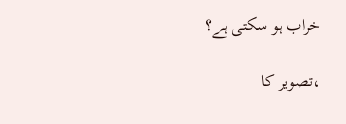خراب ہو سکتی ہے؟

،تصویر کا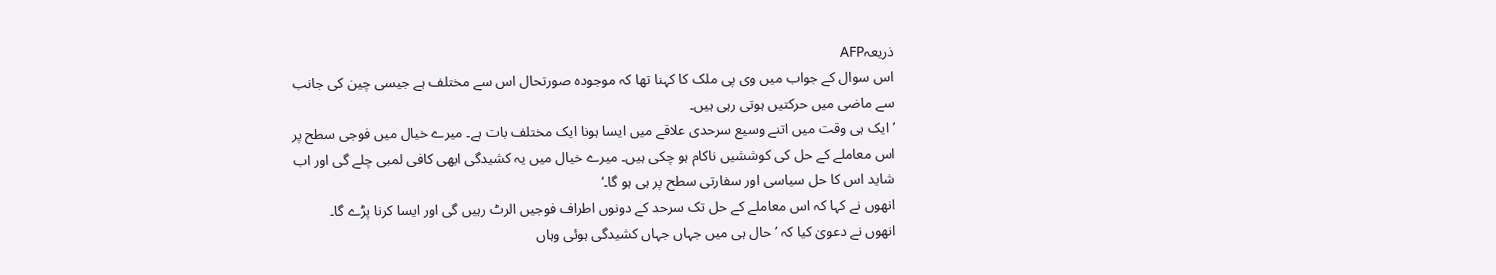ذریعہAFP
اس سوال کے جواب میں وی پی ملک کا کہنا تھا کہ موجودہ صورتحال اس سے مختلف ہے جیسی چین کی جانب سے ماضی میں حرکتیں ہوتی رہی ہیں۔
’ایک ہی وقت میں اتنے وسیع سرحدی علاقے میں ایسا ہونا ایک مختلف بات ہے۔ میرے خیال میں فوجی سطح پر اس معاملے کے حل کی کوششیں ناکام ہو چکی ہیں۔ میرے خیال میں یہ کشیدگی ابھی کافی لمبی چلے گی اور اب شاید اس کا حل سیاسی اور سفارتی سطح پر ہی ہو گا۔‘
انھوں نے کہا کہ اس معاملے کے حل تک سرحد کے دونوں اطراف فوجیں الرٹ رہیں گی اور ایسا کرنا پڑے گا۔
انھوں نے دعویٰ کیا کہ ’حال ہی میں جہاں جہاں کشیدگی ہوئی وہاں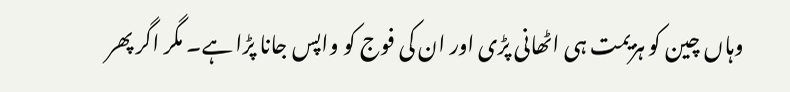وہاں چین کو ہزیمت ہی اٹھانی پڑی اور ان کی فوج کو واپس جانا پڑا ہے۔ مگر اگر پھر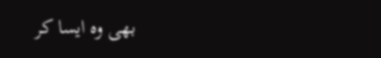بھی وہ ایسا کر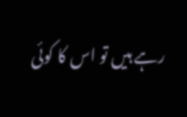رہے ہیں تو اس کا کوئی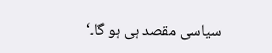سیاسی مقصد ہی ہو گا۔‘